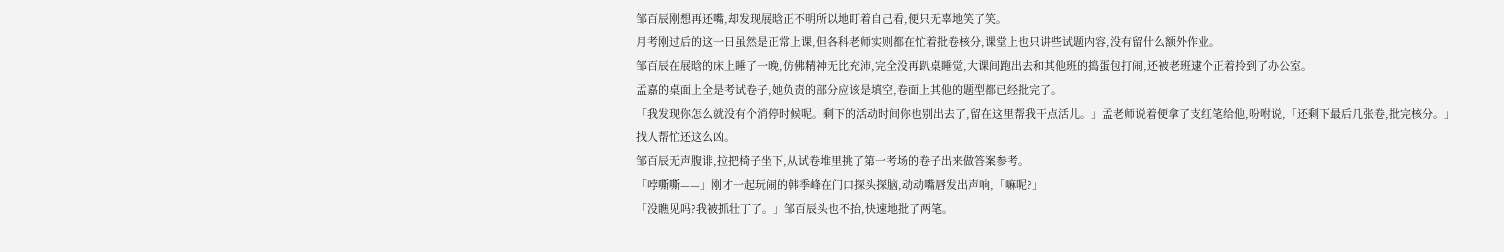邹百辰刚想再还嘴,却发现展晗正不明所以地盯着自己看,便只无辜地笑了笑。
月考刚过后的这一日虽然是正常上课,但各科老师实则都在忙着批卷核分,课堂上也只讲些试题内容,没有留什么额外作业。
邹百辰在展晗的床上睡了一晚,仿佛精神无比充沛,完全没再趴桌睡觉,大课间跑出去和其他班的捣蛋包打闹,还被老班逮个正着拎到了办公室。
孟嘉的桌面上全是考试卷子,她负责的部分应该是填空,卷面上其他的题型都已经批完了。
「我发现你怎么就没有个消停时候呢。剩下的活动时间你也别出去了,留在这里帮我干点活儿。」孟老师说着便拿了支红笔给他,吩咐说,「还剩下最后几张卷,批完核分。」
找人帮忙还这么凶。
邹百辰无声腹诽,拉把椅子坐下,从试卷堆里挑了第一考场的卷子出来做答案参考。
「哱嘶嘶——」刚才一起玩闹的韩季峰在门口探头探脑,动动嘴唇发出声响,「嘛呢?」
「没瞧见吗?我被抓壮丁了。」邹百辰头也不抬,快速地批了两笔。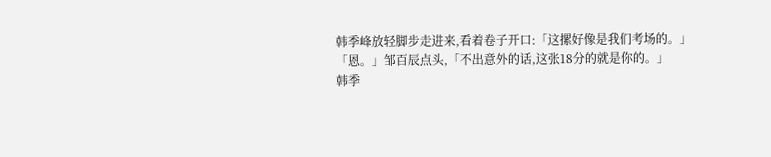韩季峰放轻脚步走进来,看着卷子开口:「这摞好像是我们考场的。」
「恩。」邹百辰点头,「不出意外的话,这张18分的就是你的。」
韩季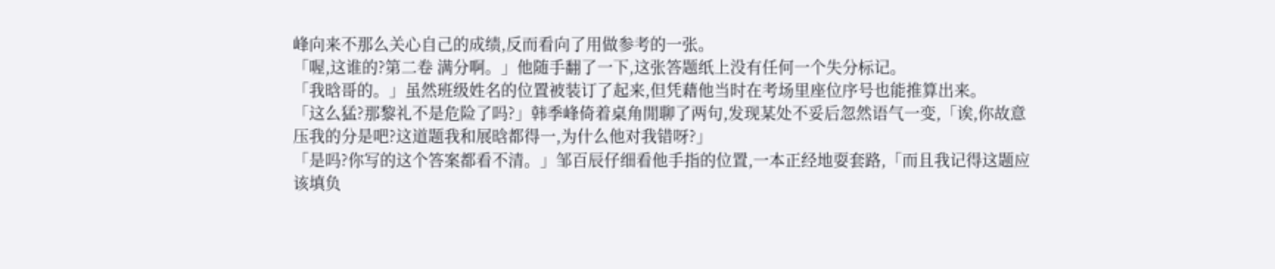峰向来不那么关心自己的成绩,反而看向了用做参考的一张。
「喔,这谁的?第二卷 满分啊。」他随手翻了一下,这张答题纸上没有任何一个失分标记。
「我晗哥的。」虽然班级姓名的位置被装订了起来,但凭藉他当时在考场里座位序号也能推算出来。
「这么猛?那黎礼不是危险了吗?」韩季峰倚着桌角閒聊了两句,发现某处不妥后忽然语气一变,「诶,你故意压我的分是吧?这道题我和展晗都得一,为什么他对我错呀?」
「是吗?你写的这个答案都看不清。」邹百辰仔细看他手指的位置,一本正经地耍套路,「而且我记得这题应该填负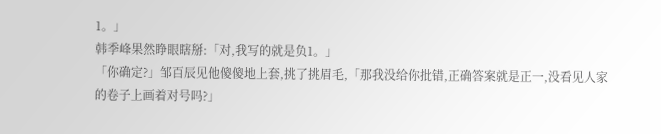1。」
韩季峰果然睁眼瞎掰:「对,我写的就是负1。」
「你确定?」邹百辰见他傻傻地上套,挑了挑眉毛,「那我没给你批错,正确答案就是正一,没看见人家的卷子上画着对号吗?」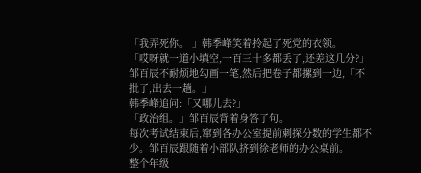「我弄死你。 」韩季峰笑着拎起了死党的衣领。
「哎呀就一道小填空,一百三十多都丢了,还差这几分?」邹百辰不耐烦地勾画一笔,然后把卷子都摞到一边,「不批了,出去一趟。」
韩季峰追问:「又哪儿去?」
「政治组。」邹百辰背着身答了句。
每次考试结束后,窜到各办公室提前刺探分数的学生都不少。邹百辰跟随着小部队挤到徐老师的办公桌前。
整个年级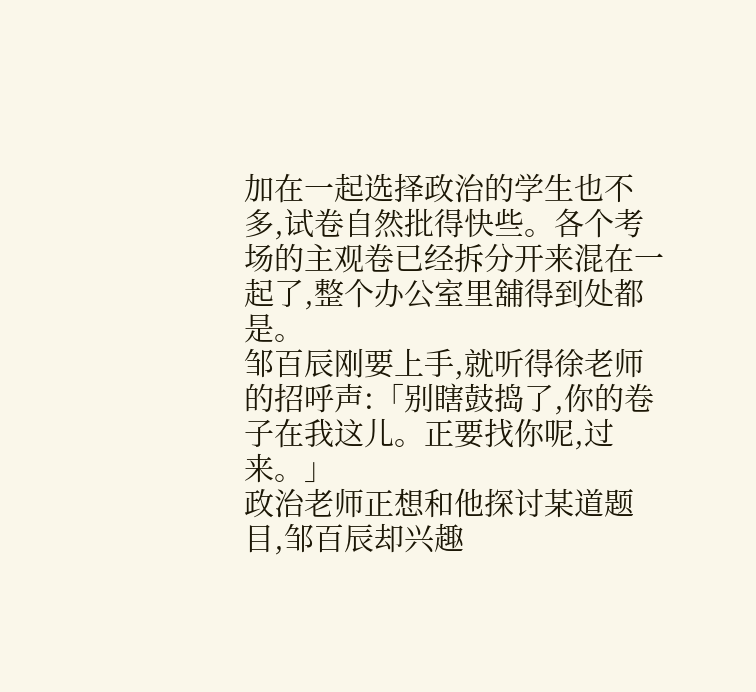加在一起选择政治的学生也不多,试卷自然批得快些。各个考场的主观卷已经拆分开来混在一起了,整个办公室里舖得到处都是。
邹百辰刚要上手,就听得徐老师的招呼声:「别瞎鼓捣了,你的卷子在我这儿。正要找你呢,过来。」
政治老师正想和他探讨某道题目,邹百辰却兴趣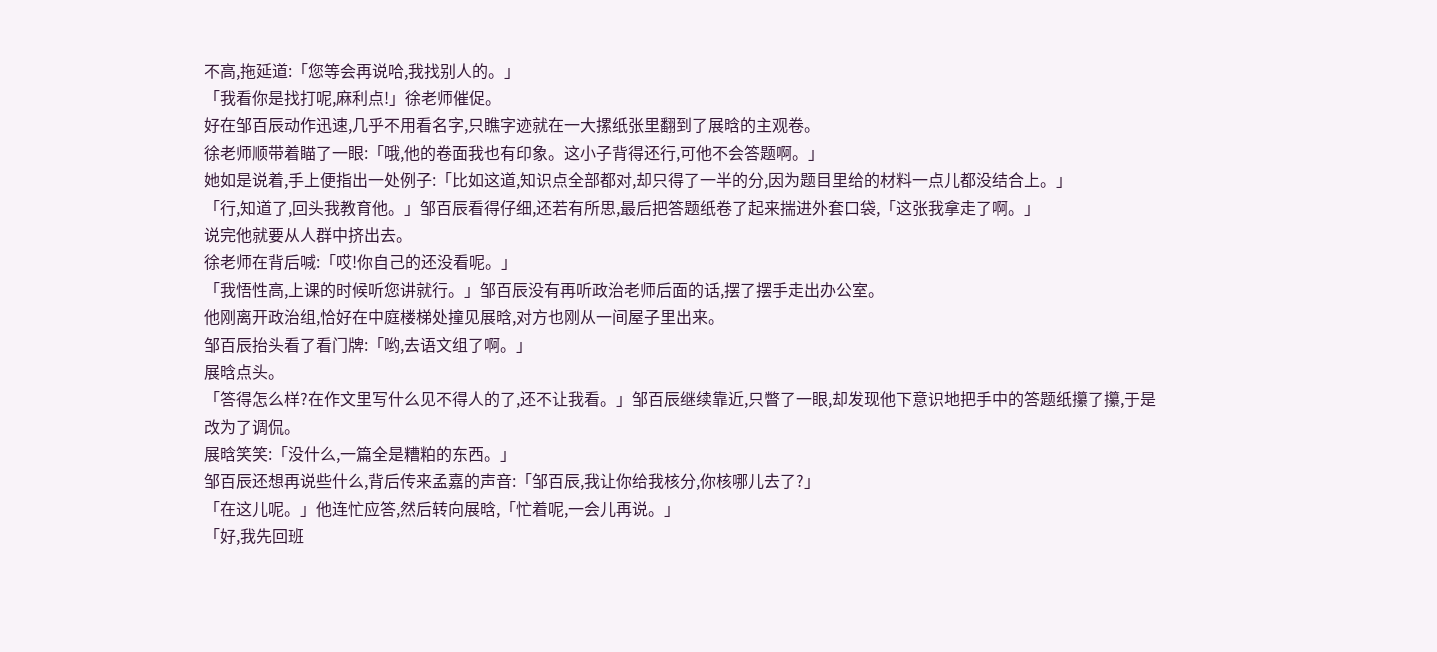不高,拖延道:「您等会再说哈,我找别人的。」
「我看你是找打呢,麻利点!」徐老师催促。
好在邹百辰动作迅速,几乎不用看名字,只瞧字迹就在一大摞纸张里翻到了展晗的主观卷。
徐老师顺带着瞄了一眼:「哦,他的卷面我也有印象。这小子背得还行,可他不会答题啊。」
她如是说着,手上便指出一处例子:「比如这道,知识点全部都对,却只得了一半的分,因为题目里给的材料一点儿都没结合上。」
「行,知道了,回头我教育他。」邹百辰看得仔细,还若有所思,最后把答题纸卷了起来揣进外套口袋,「这张我拿走了啊。」
说完他就要从人群中挤出去。
徐老师在背后喊:「哎!你自己的还没看呢。」
「我悟性高,上课的时候听您讲就行。」邹百辰没有再听政治老师后面的话,摆了摆手走出办公室。
他刚离开政治组,恰好在中庭楼梯处撞见展晗,对方也刚从一间屋子里出来。
邹百辰抬头看了看门牌:「哟,去语文组了啊。」
展晗点头。
「答得怎么样?在作文里写什么见不得人的了,还不让我看。」邹百辰继续靠近,只瞥了一眼,却发现他下意识地把手中的答题纸攥了攥,于是改为了调侃。
展晗笑笑:「没什么,一篇全是糟粕的东西。」
邹百辰还想再说些什么,背后传来孟嘉的声音:「邹百辰,我让你给我核分,你核哪儿去了?」
「在这儿呢。」他连忙应答,然后转向展晗,「忙着呢,一会儿再说。」
「好,我先回班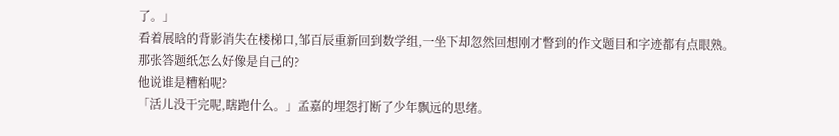了。」
看着展晗的背影消失在楼梯口,邹百辰重新回到数学组,一坐下却忽然回想刚才瞥到的作文题目和字迹都有点眼熟。
那张答题纸怎么好像是自己的?
他说谁是糟粕呢?
「活儿没干完呢,瞎跑什么。」孟嘉的埋怨打断了少年飘远的思绪。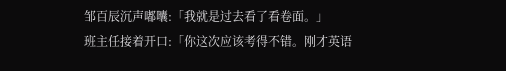邹百辰沉声嘟囔:「我就是过去看了看卷面。」
班主任接着开口:「你这次应该考得不错。刚才英语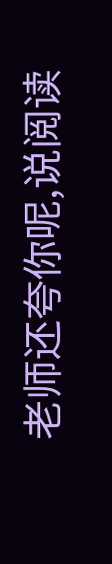老师还夸你呢,说阅读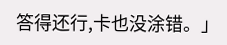答得还行,卡也没涂错。」